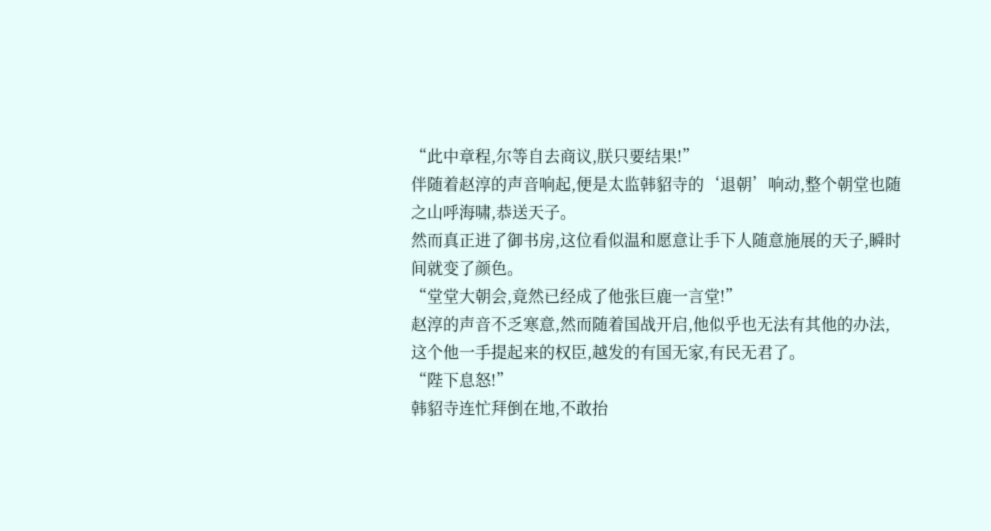“此中章程,尔等自去商议,朕只要结果!”
伴随着赵淳的声音响起,便是太监韩貂寺的‘退朝’响动,整个朝堂也随之山呼海啸,恭送天子。
然而真正进了御书房,这位看似温和愿意让手下人随意施展的天子,瞬时间就变了颜色。
“堂堂大朝会,竟然已经成了他张巨鹿一言堂!”
赵淳的声音不乏寒意,然而随着国战开启,他似乎也无法有其他的办法,这个他一手提起来的权臣,越发的有国无家,有民无君了。
“陛下息怒!”
韩貂寺连忙拜倒在地,不敢抬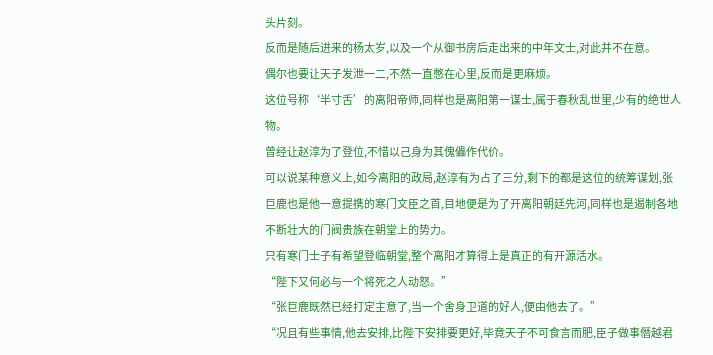头片刻。
反而是随后进来的杨太岁,以及一个从御书房后走出来的中年文士,对此并不在意。
偶尔也要让天子发泄一二,不然一直憋在心里,反而是更麻烦。
这位号称‘半寸舌’的离阳帝师,同样也是离阳第一谋士,属于春秋乱世里,少有的绝世人物。
曾经让赵淳为了登位,不惜以己身为其傀儡作代价。
可以说某种意义上,如今离阳的政局,赵淳有为占了三分,剩下的都是这位的统筹谋划,张巨鹿也是他一意提携的寒门文臣之首,目地便是为了开离阳朝廷先河,同样也是遏制各地不断壮大的门阀贵族在朝堂上的势力。
只有寒门士子有希望登临朝堂,整个离阳才算得上是真正的有开源活水。
“陛下又何必与一个将死之人动怒。”
“张巨鹿既然已经打定主意了,当一个舍身卫道的好人,便由他去了。”
“况且有些事情,他去安排,比陛下安排要更好,毕竟天子不可食言而肥,臣子做事僭越君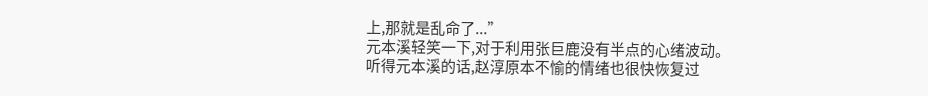上,那就是乱命了...”
元本溪轻笑一下,对于利用张巨鹿没有半点的心绪波动。
听得元本溪的话,赵淳原本不愉的情绪也很快恢复过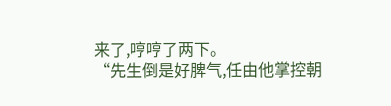来了,哼哼了两下。
“先生倒是好脾气,任由他掌控朝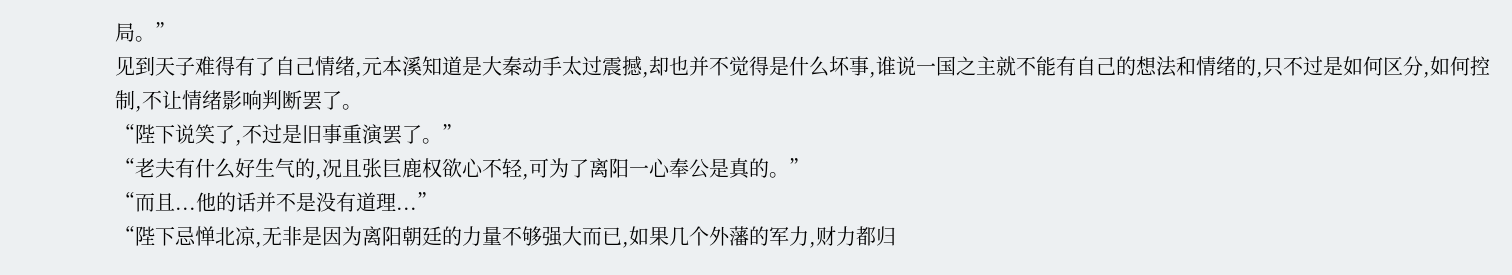局。”
见到天子难得有了自己情绪,元本溪知道是大秦动手太过震撼,却也并不觉得是什么坏事,谁说一国之主就不能有自己的想法和情绪的,只不过是如何区分,如何控制,不让情绪影响判断罢了。
“陛下说笑了,不过是旧事重演罢了。”
“老夫有什么好生气的,况且张巨鹿权欲心不轻,可为了离阳一心奉公是真的。”
“而且...他的话并不是没有道理...”
“陛下忌惮北凉,无非是因为离阳朝廷的力量不够强大而已,如果几个外藩的军力,财力都归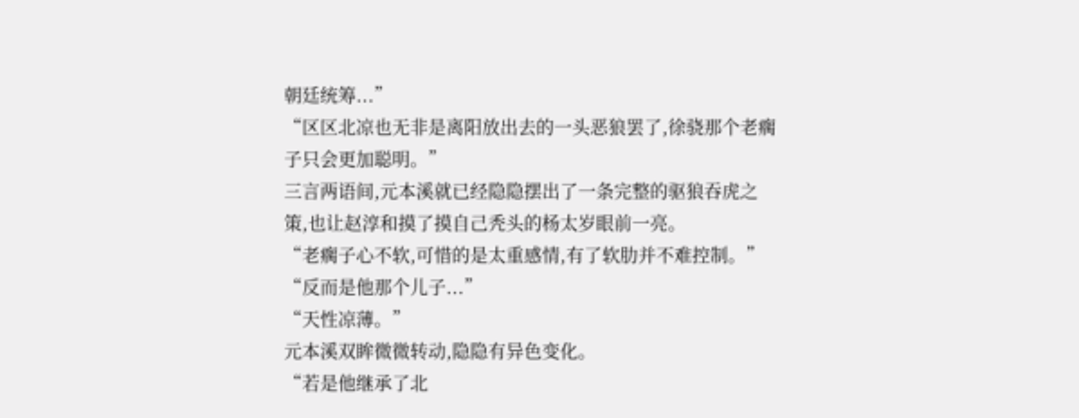朝廷统筹...”
“区区北凉也无非是离阳放出去的一头恶狼罢了,徐骁那个老瘸子只会更加聪明。”
三言两语间,元本溪就已经隐隐摆出了一条完整的驱狼吞虎之策,也让赵淳和摸了摸自己秃头的杨太岁眼前一亮。
“老瘸子心不软,可惜的是太重感情,有了软肋并不难控制。”
“反而是他那个儿子...”
“天性凉薄。”
元本溪双眸微微转动,隐隐有异色变化。
“若是他继承了北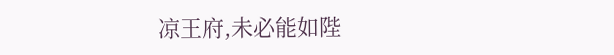凉王府,未必能如陛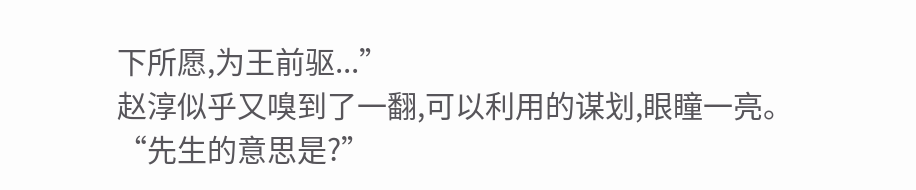下所愿,为王前驱...”
赵淳似乎又嗅到了一翻,可以利用的谋划,眼瞳一亮。
“先生的意思是?”